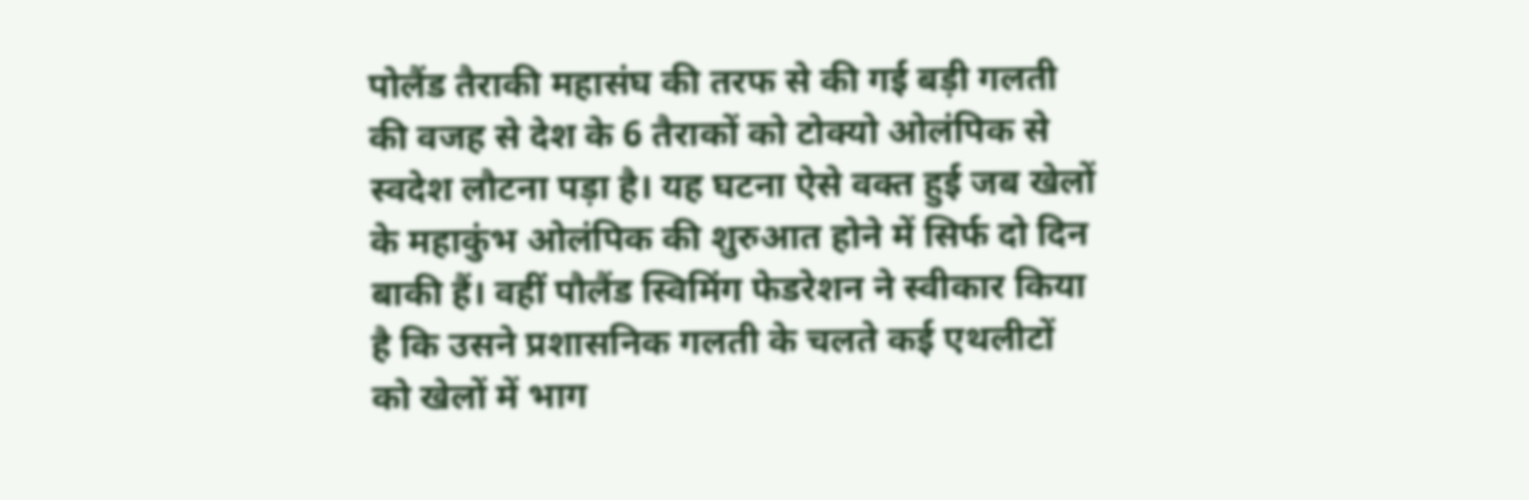पोलैंड तैराकी महासंघ की तरफ से की गई बड़ी गलती की वजह से देश के 6 तैराकों को टोक्यो ओलंपिक से स्वदेश लौटना पड़ा है। यह घटना ऐसे वक्त हुई जब खेलों के महाकुंभ ओलंपिक की शुरुआत होने में सिर्फ दो दिन बाकी हैं। वहीं पौलैंड स्विमिंग फेडरेशन ने स्वीकार किया है कि उसने प्रशासनिक गलती के चलते कई एथलीटों को खेलों में भाग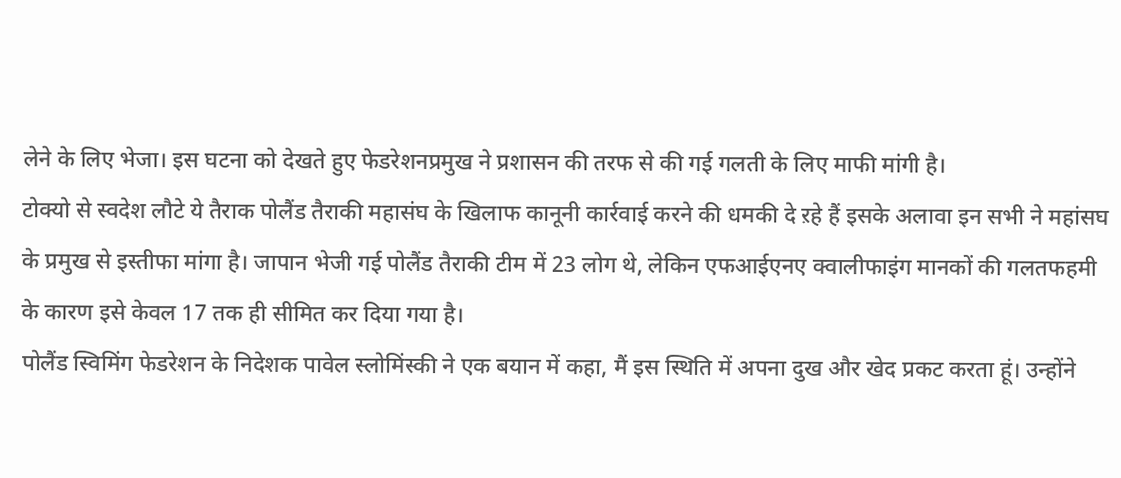लेने के लिए भेजा। इस घटना को देखते हुए फेडरेशनप्रमुख ने प्रशासन की तरफ से की गई गलती के लिए माफी मांगी है।
टोक्यो से स्वदेश लौटे ये तैराक पोलैंड तैराकी महासंघ के खिलाफ कानूनी कार्रवाई करने की धमकी दे ऱहे हैं इसके अलावा इन सभी ने महांसघ के प्रमुख से इस्तीफा मांगा है। जापान भेजी गई पोलैंड तैराकी टीम में 23 लोग थे, लेकिन एफआईएनए क्वालीफाइंग मानकों की गलतफहमी के कारण इसे केवल 17 तक ही सीमित कर दिया गया है।
पोलैंड स्विमिंग फेडरेशन के निदेशक पावेल स्लोमिंस्की ने एक बयान में कहा, मैं इस स्थिति में अपना दुख और खेद प्रकट करता हूं। उन्होंने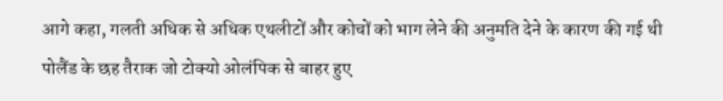आगे कहा, गलती अधिक से अधिक एथलीटों और कोचों को भाग लेने की अनुमति देने के कारण की गई थी
पोलैंड के छह तैराक जो टोक्यो ओलंपिक से बाहर हुए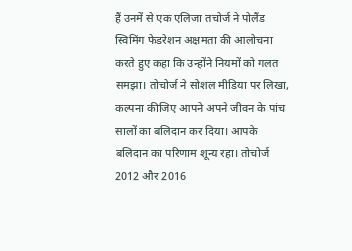हैं उनमें से एक एलिजा तचोर्ज ने पोलैंड स्विमिंग फेडरेशन अक्षमता की आलोचना करते हुए कहा कि उन्होंने नियमों को गलत समझा। तोचोर्ज ने सोशल मीडिया पर लिखा, कल्पना कीजिए आपने अपने जीवन के पांच सालों का बलिदान कर दिया। आपके बलिदान का परिणाम शून्य रहा। तोचोर्ज 2012 और 2016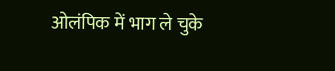ओलंपिक में भाग ले चुके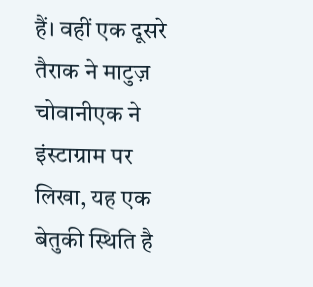हैं। वहीं एक दूसरे तैराक ने माटुज़ चोवानीएक ने इंस्टाग्राम पर लिखा, यह एक बेतुकी स्थिति है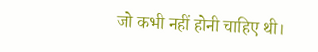जो कभी नहीं होनी चाहिए थी।